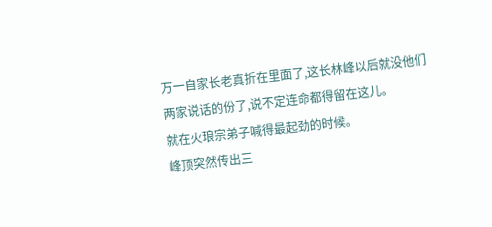万一自家长老真折在里面了,这长林峰以后就没他们两家说话的份了,说不定连命都得留在这儿。
就在火琅宗弟子喊得最起劲的时候。
峰顶突然传出三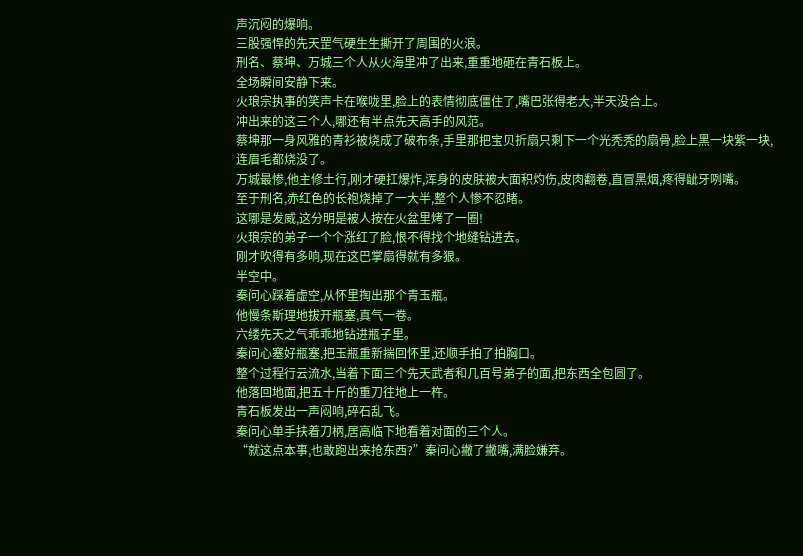声沉闷的爆响。
三股强悍的先天罡气硬生生撕开了周围的火浪。
刑名、蔡坤、万城三个人从火海里冲了出来,重重地砸在青石板上。
全场瞬间安静下来。
火琅宗执事的笑声卡在喉咙里,脸上的表情彻底僵住了,嘴巴张得老大,半天没合上。
冲出来的这三个人,哪还有半点先天高手的风范。
蔡坤那一身风雅的青衫被烧成了破布条,手里那把宝贝折扇只剩下一个光秃秃的扇骨,脸上黑一块紫一块,连眉毛都烧没了。
万城最惨,他主修土行,刚才硬扛爆炸,浑身的皮肤被大面积灼伤,皮肉翻卷,直冒黑烟,疼得龇牙咧嘴。
至于刑名,赤红色的长袍烧掉了一大半,整个人惨不忍睹。
这哪是发威,这分明是被人按在火盆里烤了一圈!
火琅宗的弟子一个个涨红了脸,恨不得找个地缝钻进去。
刚才吹得有多响,现在这巴掌扇得就有多狠。
半空中。
秦问心踩着虚空,从怀里掏出那个青玉瓶。
他慢条斯理地拔开瓶塞,真气一卷。
六缕先天之气乖乖地钻进瓶子里。
秦问心塞好瓶塞,把玉瓶重新揣回怀里,还顺手拍了拍胸口。
整个过程行云流水,当着下面三个先天武者和几百号弟子的面,把东西全包圆了。
他落回地面,把五十斤的重刀往地上一杵。
青石板发出一声闷响,碎石乱飞。
秦问心单手扶着刀柄,居高临下地看着对面的三个人。
“就这点本事,也敢跑出来抢东西?”秦问心撇了撇嘴,满脸嫌弃。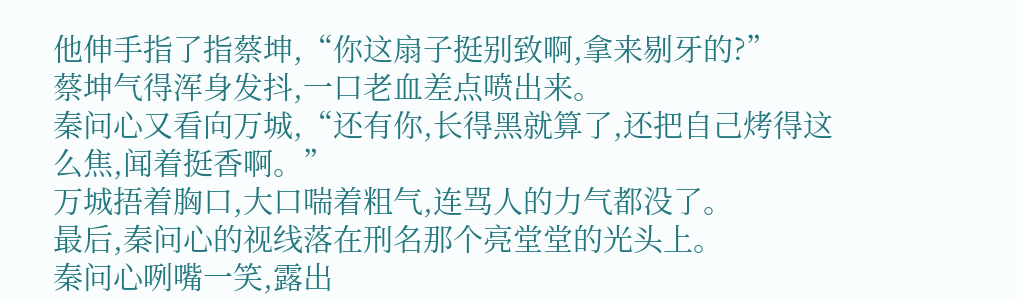他伸手指了指蔡坤,“你这扇子挺别致啊,拿来剔牙的?”
蔡坤气得浑身发抖,一口老血差点喷出来。
秦问心又看向万城,“还有你,长得黑就算了,还把自己烤得这么焦,闻着挺香啊。”
万城捂着胸口,大口喘着粗气,连骂人的力气都没了。
最后,秦问心的视线落在刑名那个亮堂堂的光头上。
秦问心咧嘴一笑,露出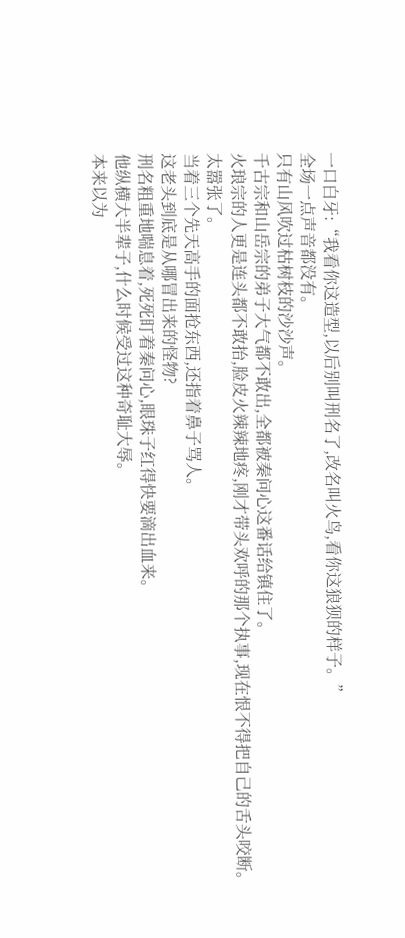一口白牙:“我看你这造型,以后别叫刑名了,改名叫火鸟,看你这狼狈的样子。”
全场一点声音都没有。
只有山风吹过枯树枝的沙沙声。
千古宗和山岳宗的弟子大气都不敢出,全都被秦问心这番话给镇住了。
火琅宗的人更是连头都不敢抬,脸皮火辣辣地疼,刚才带头欢呼的那个执事,现在恨不得把自己的舌头咬断。
太嚣张了。
当着三个先天高手的面抢东西,还指着鼻子骂人。
这老头到底是从哪冒出来的怪物?
刑名粗重地喘息着,死死盯着秦问心,眼珠子红得快要滴出血来。
他纵横大半辈子,什么时候受过这种奇耻大辱。
本来以为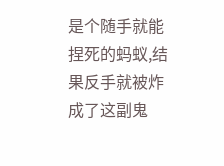是个随手就能捏死的蚂蚁,结果反手就被炸成了这副鬼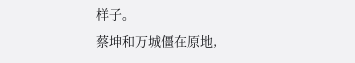样子。
蔡坤和万城僵在原地,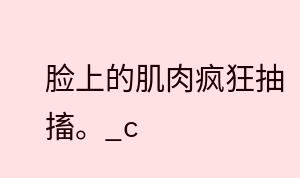脸上的肌肉疯狂抽搐。_c